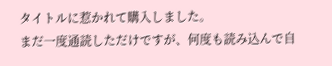タイトルに惹かれて購入しました。
まだ一度通読しただけですが、何度も読み込んで自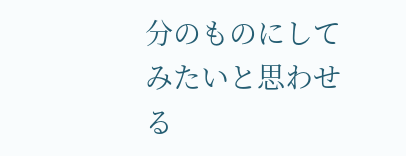分のものにしてみたいと思わせる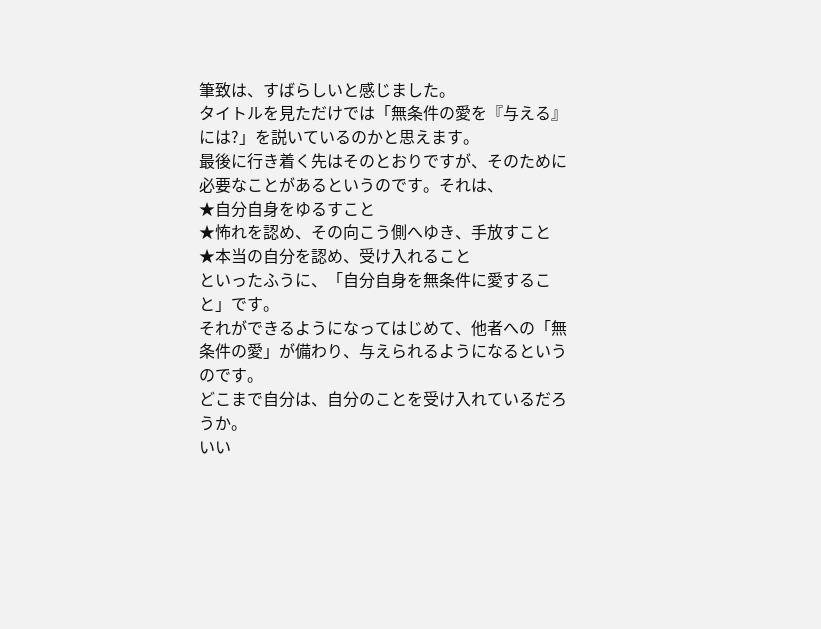筆致は、すばらしいと感じました。
タイトルを見ただけでは「無条件の愛を『与える』には?」を説いているのかと思えます。
最後に行き着く先はそのとおりですが、そのために必要なことがあるというのです。それは、
★自分自身をゆるすこと
★怖れを認め、その向こう側へゆき、手放すこと
★本当の自分を認め、受け入れること
といったふうに、「自分自身を無条件に愛すること」です。
それができるようになってはじめて、他者への「無条件の愛」が備わり、与えられるようになるというのです。
どこまで自分は、自分のことを受け入れているだろうか。
いい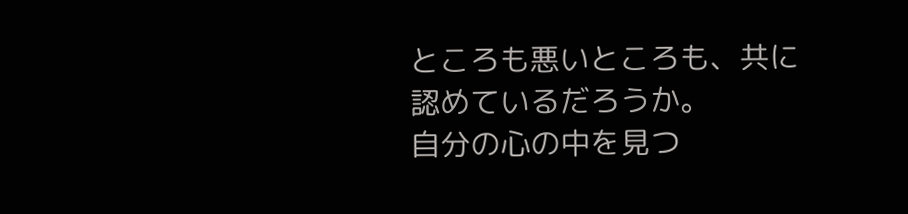ところも悪いところも、共に認めているだろうか。
自分の心の中を見つ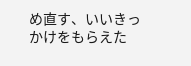め直す、いいきっかけをもらえた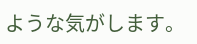ような気がします。